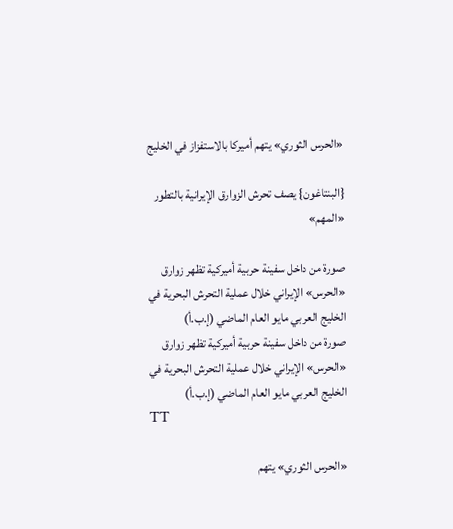«الحرس الثوري» يتهم أميركا بالاستفزاز في الخليج

{البنتاغون} يصف تحرش الزوارق الإيرانية بالتطور «المهم»

صورة من داخل سفينة حربية أميركية تظهر زوارق «الحرس» الإيراني خلال عملية التحرش البحرية في الخليج العربي مايو العام الماضي (إ.ب.أ)
صورة من داخل سفينة حربية أميركية تظهر زوارق «الحرس» الإيراني خلال عملية التحرش البحرية في الخليج العربي مايو العام الماضي (إ.ب.أ)
TT

«الحرس الثوري» يتهم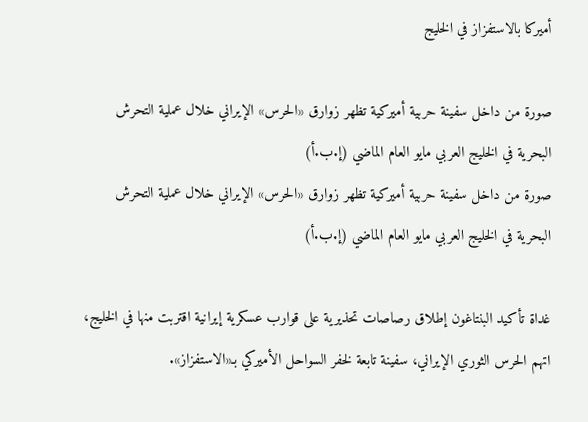أميركا بالاستفزاز في الخليج

صورة من داخل سفينة حربية أميركية تظهر زوارق «الحرس» الإيراني خلال عملية التحرش البحرية في الخليج العربي مايو العام الماضي (إ.ب.أ)
صورة من داخل سفينة حربية أميركية تظهر زوارق «الحرس» الإيراني خلال عملية التحرش البحرية في الخليج العربي مايو العام الماضي (إ.ب.أ)

غداة تأكيد البنتاغون إطلاق رصاصات تحذيرية على قوارب عسكرية إيرانية اقتربت منها في الخليج، اتهم الحرس الثوري الإيراني، سفينة تابعة لخفر السواحل الأميركي بـ«الاستفزاز».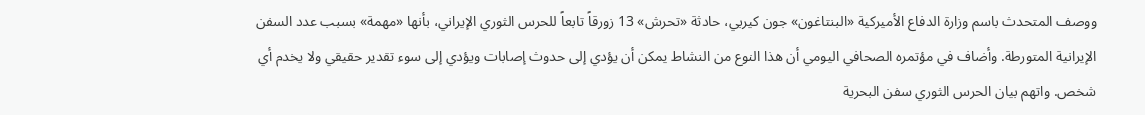ووصف المتحدث باسم وزارة الدفاع الأميركية «البنتاغون» جون كيربي، حادثة «تحرش» 13 زورقاً تابعاً للحرس الثوري الإيراني، بأنها «مهمة» بسبب عدد السفن الإيرانية المتورطة. وأضاف في مؤتمره الصحافي اليومي أن هذا النوع من النشاط يمكن أن يؤدي إلى حدوث إصابات ويؤدي إلى سوء تقدير حقيقي ولا يخدم أي شخص. واتهم بيان الحرس الثوري سفن البحرية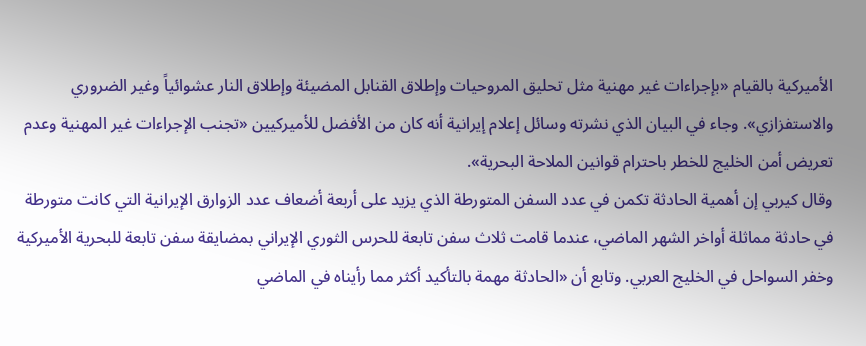الأميركية بالقيام «بإجراءات غير مهنية مثل تحليق المروحيات وإطلاق القنابل المضيئة وإطلاق النار عشوائياً وغير الضروري والاستفزازي». وجاء في البيان الذي نشرته وسائل إعلام إيرانية أنه كان من الأفضل للأميركيين «تجنب الإجراءات غير المهنية وعدم تعريض أمن الخليج للخطر باحترام قوانين الملاحة البحرية».
وقال كيربي إن أهمية الحادثة تكمن في عدد السفن المتورطة الذي يزيد على أربعة أضعاف عدد الزوارق الإيرانية التي كانت متورطة في حادثة مماثلة أواخر الشهر الماضي، عندما قامت ثلاث سفن تابعة للحرس الثوري الإيراني بمضايقة سفن تابعة للبحرية الأميركية وخفر السواحل في الخليج العربي. وتابع أن «الحادثة مهمة بالتأكيد أكثر مما رأيناه في الماضي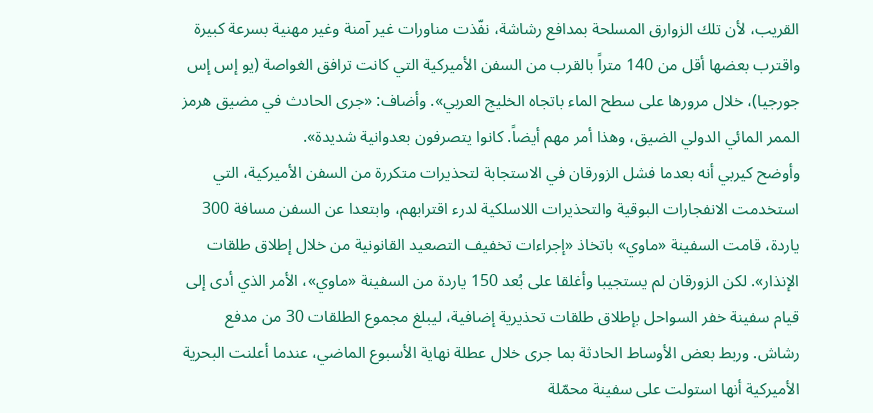القريب، لأن تلك الزوارق المسلحة بمدافع رشاشة، نفّذت مناورات غير آمنة وغير مهنية بسرعة كبيرة واقترب بعضها أقل من 140 متراً بالقرب من السفن الأميركية التي كانت ترافق الغواصة (يو إس إس جورجيا)، خلال مرورها على سطح الماء باتجاه الخليج العربي». وأضاف: «جرى الحادث في مضيق هرمز الممر المائي الدولي الضيق، وهذا أمر مهم أيضاً. كانوا يتصرفون بعدوانية شديدة».
وأوضح كيربي أنه بعدما فشل الزورقان في الاستجابة لتحذيرات متكررة من السفن الأميركية، التي استخدمت الانفجارات البوقية والتحذيرات اللاسلكية لدرء اقترابهم، وابتعدا عن السفن مسافة 300 ياردة، قامت السفينة «ماوي» باتخاذ «إجراءات تخفيف التصعيد القانونية من خلال إطلاق طلقات الإنذار». لكن الزورقان لم يستجيبا وأغلقا على بُعد 150 ياردة من السفينة «ماوي»، الأمر الذي أدى إلى قيام سفينة خفر السواحل بإطلاق طلقات تحذيرية إضافية، ليبلغ مجموع الطلقات 30 من مدفع رشاش. وربط بعض الأوساط الحادثة بما جرى خلال عطلة نهاية الأسبوع الماضي، عندما أعلنت البحرية الأميركية أنها استولت على سفينة محمّلة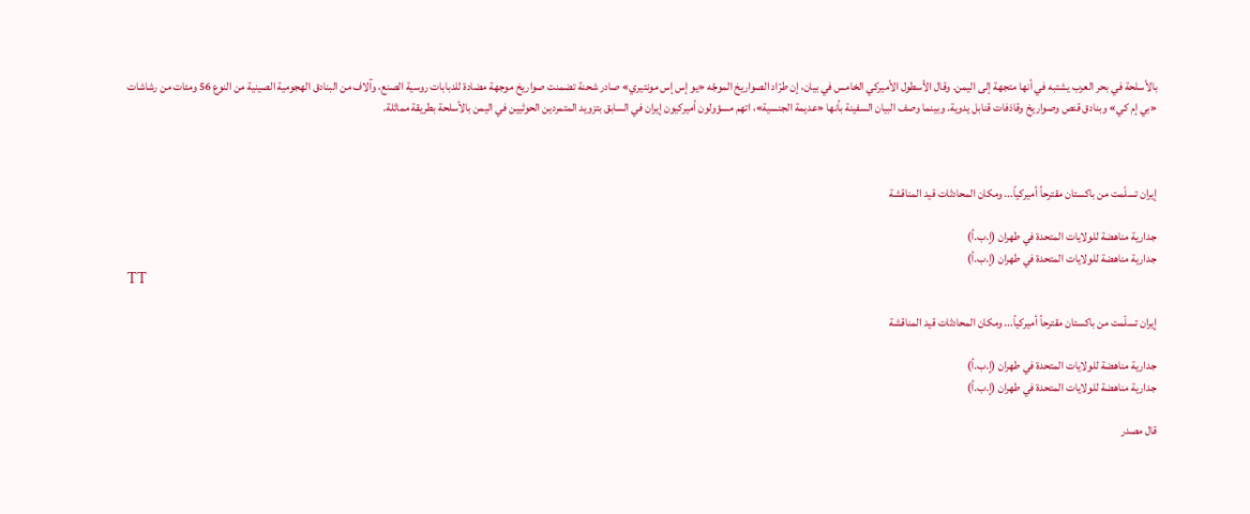بالأسلحة في بحر العرب يشتبه في أنها متجهة إلى اليمن. وقال الأسطول الأميركي الخامس في بيان، إن طرّاد الصواريخ الموجّه «يو إس إس مونتيري» صادر شحنة تضمنت صواريخ موجهة مضادة للدبابات روسية الصنع، وآلاف من البنادق الهجومية الصينية من النوع 56 ومئات من رشاشات «بي إم كي» وبنادق قنص وصواريخ وقاذفات قنابل يدوية. وبينما وصف البيان السفينة بأنها «عديمة الجنسية»، اتهم مسؤولون أميركيون إيران في السابق بتزويد المتمردين الحوثيين في اليمن بالأسلحة بطريقة مماثلة.



إيران تسلّمت من باكستان مقترحاً أميركياً... ومكان المحادثات قيد المناقشة

جدارية مناهضة للولايات المتحدة في طهران (إ.ب.أ)
جدارية مناهضة للولايات المتحدة في طهران (إ.ب.أ)
TT

إيران تسلّمت من باكستان مقترحاً أميركياً... ومكان المحادثات قيد المناقشة

جدارية مناهضة للولايات المتحدة في طهران (إ.ب.أ)
جدارية مناهضة للولايات المتحدة في طهران (إ.ب.أ)

قال مصدر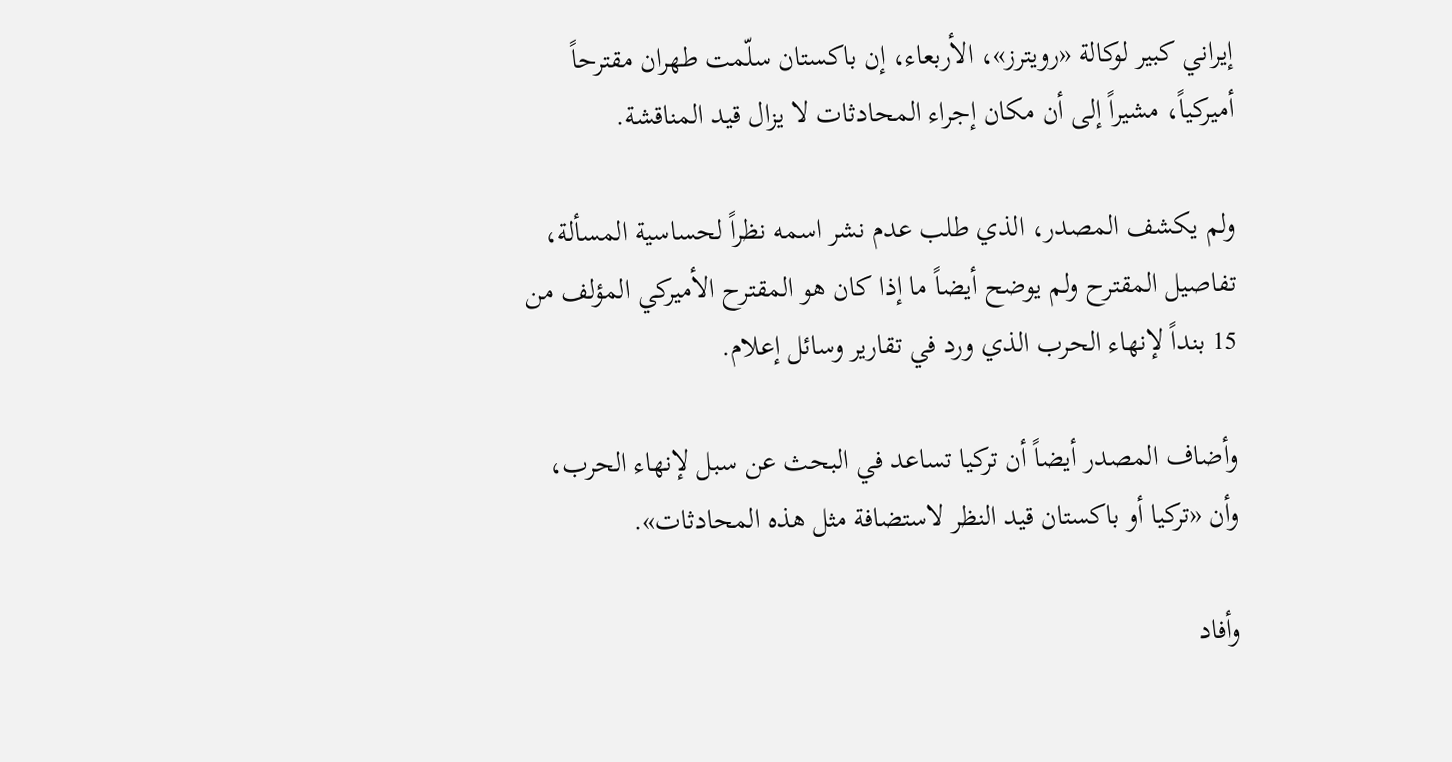إيراني كبير لوكالة «رويترز»، الأربعاء، إن باكستان سلّمت طهران مقترحاً أميركياً، مشيراً إلى أن مكان إجراء المحادثات لا يزال قيد المناقشة.

ولم يكشف المصدر، الذي طلب عدم نشر اسمه نظراً لحساسية المسألة، تفاصيل المقترح ولم يوضح ‌أيضاً ‌ما إذا ‌كان هو المقترح ‌الأميركي المؤلف من 15 بنداً لإنهاء الحرب الذي ورد في ‌تقارير وسائل إعلام.

وأضاف المصدر أيضاً أن تركيا تساعد في البحث عن سبل لإنهاء الحرب، وأن «تركيا أو باكستان قيد النظر لاستضافة مثل هذه المحادثات».

وأفاد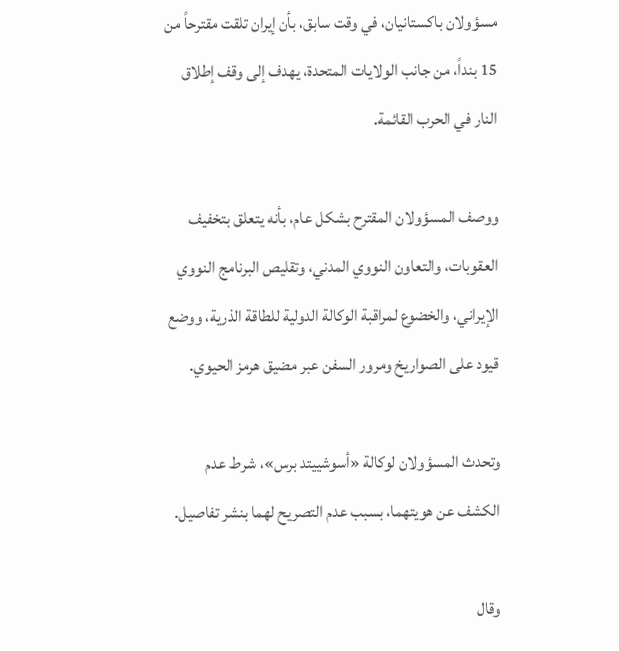مسؤولان باكستانيان، في وقت سابق، بأن إيران تلقت مقترحاً من 15 بنداً، من جانب الولايات المتحدة، يهدف إلى وقف إطلاق النار في الحرب القائمة.

ووصف المسؤولان المقترح بشكل عام، بأنه يتعلق بتخفيف العقوبات، والتعاون النووي المدني، وتقليص البرنامج النووي الإيراني، والخضوع لمراقبة الوكالة الدولية للطاقة الذرية، ووضع قيود على الصواريخ ومرور السفن عبر مضيق هرمز الحيوي.

وتحدث المسؤولان لوكالة «أسوشييتد برس»، شرط عدم الكشف عن هويتهما، بسبب عدم التصريح لهما بنشر تفاصيل.

وقال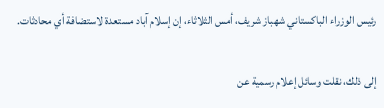رئيس الوزراء الباكستاني شهباز شريف، أمس الثلاثاء، إن إسلام آباد مستعدة لاستضافة أي محادثات.

إلى ذلك، نقلت وسائل إعلام رسمية عن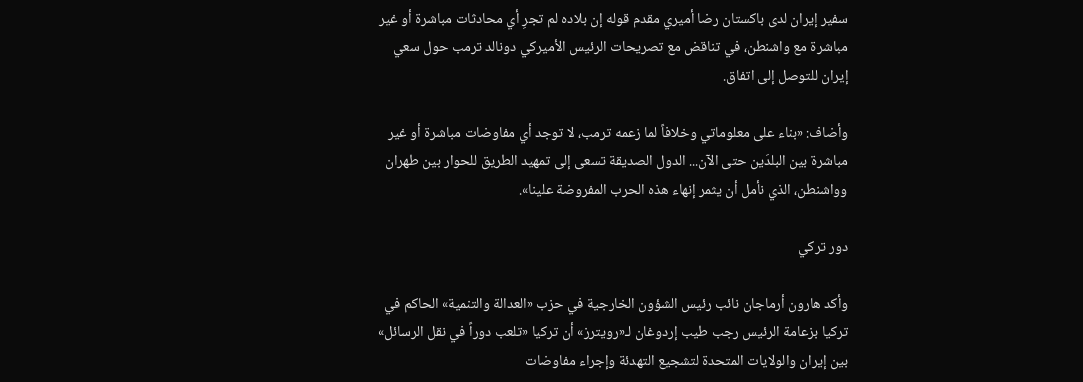سفير إيران لدى باكستان رضا أميري مقدم قوله إن بلاده لم تجرِ أي محادثات مباشرة أو غير مباشرة مع واشنطن، في تناقض مع تصريحات الرئيس الأميركي دونالد ترمب حول سعي إيران للتوصل إلى اتفاق.

وأضاف: «بناء على معلوماتي وخلافاً لما زعمه ترمب، لا توجد أي مفاوضات مباشرة أو غير مباشرة بين البلدَين حتى الآن... الدول الصديقة تسعى إلى تمهيد الطريق للحوار بين طهران وواشنطن، الذي نأمل أن يثمر إنهاء هذه الحرب المفروضة علينا».

دور تركي

وأكد هارون أرماجان نائب رئيس الشؤون الخارجية في حزب «العدالة والتنمية» الحاكم في تركيا بزعامة الرئيس رجب طيب إردوغان لـ«رويترز» أن تركيا «تلعب دوراً في نقل الرسائل» بين إيران والولايات المتحدة لتشجيع التهدئة وإجراء مفاوضات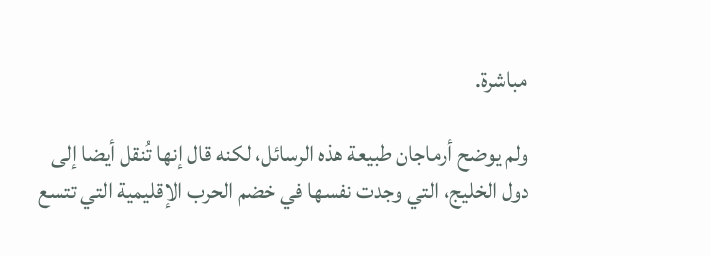مباشرة.

ولم يوضح أرماجان طبيعة هذه الرسائل، ‌لكنه قال ‌إنها تُنقل أيضا إلى دول ‌الخليج، التي وجدت نفسها في خضم الحرب الإقليمية التي تتسع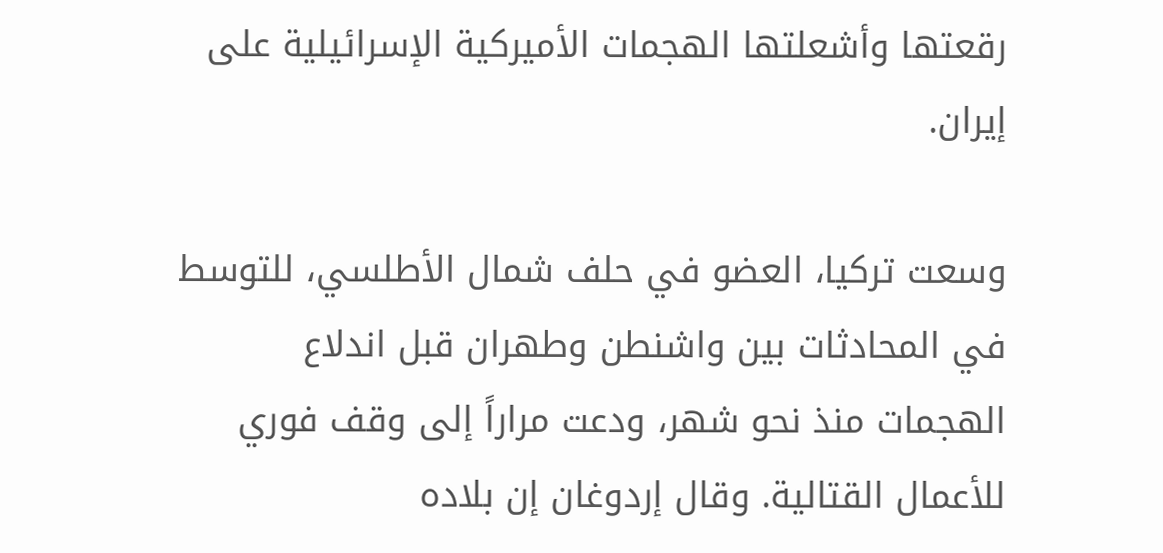رقعتها وأشعلتها الهجمات الأميركية الإسرائيلية على إيران.

وسعت تركيا، العضو في ‌حلف شمال ‌الأطلسي، للتوسط في المحادثات بين واشنطن وطهران قبل ‌اندلاع الهجمات منذ نحو شهر، ‌ودعت مراراً إلى وقف فوري للأعمال القتالية. وقال إردوغان إن بلاده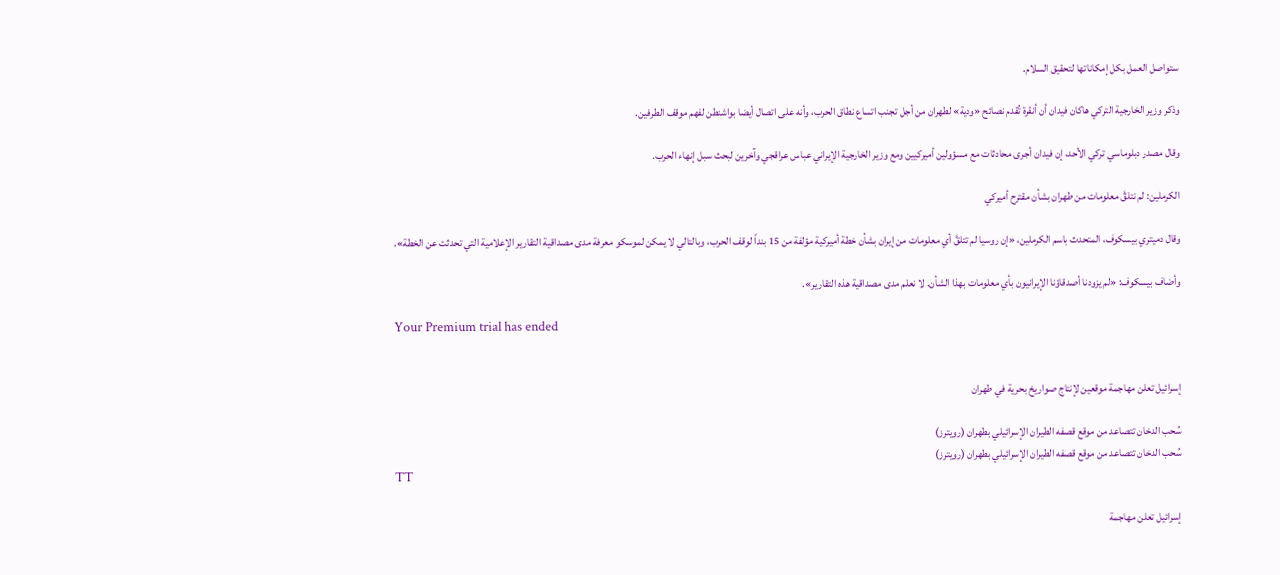ستواصل العمل بكل إمكاناتها لتحقيق السلام.

وذكر وزير الخارجية ‌التركي هاكان فيدان أن أنقرة تُقدم نصائح «ودية» لطهران من أجل تجنب اتساع نطاق الحرب، وأنه على اتصال أيضا بواشنطن لفهم موقف الطرفين.

وقال مصدر دبلوماسي تركي الأحد، إن فيدان أجرى محادثات مع مسؤولين أميركيين ومع وزير الخارجية الإيراني عباس عراقجي وآخرين لبحث سبل إنهاء الحرب.

الكرملين: لم نتلقَّ معلومات من طهران بشأن مقترح أميركي

وقال دميتري بيسكوف، المتحدث باسم الكرملين، «إن روسيا لم تتلقَّ أي معلومات من إيران بشأن خطة أميركية مؤلفة من 15 بنداً ‌لوقف الحرب، ‌وبالتالي لا يمكن لموسكو ‌معرفة مدى مصداقية التقارير الإعلامية التي تحدثت عن الخطة».

وأضاف بيسكوف: «لم يزودنا أصدقاؤنا الإيرانيون بأي معلومات بهذا الشأن. لا نعلم مدى مصداقية هذه التقارير».

Your Premium trial has ended


إسرائيل تعلن مهاجمة موقعين لإنتاج صواريخ بحرية في طهران

سُحب الدخان تتصاعد من موقع قصفه الطيران الإسرائيلي بطهران (رويترز)
سُحب الدخان تتصاعد من موقع قصفه الطيران الإسرائيلي بطهران (رويترز)
TT

إسرائيل تعلن مهاجمة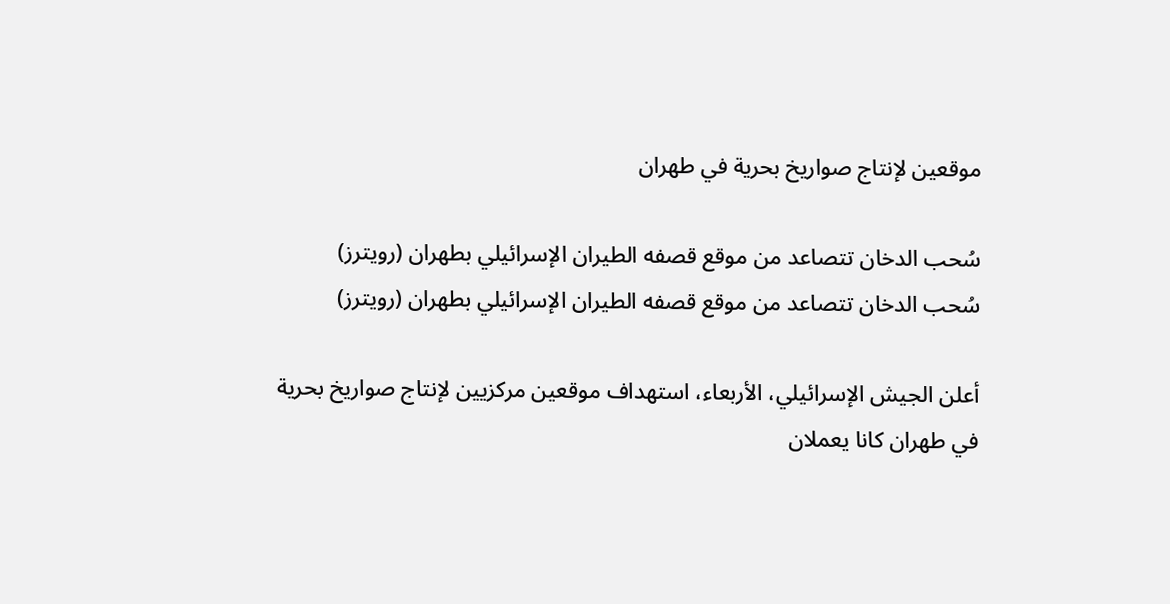موقعين لإنتاج صواريخ بحرية في طهران

سُحب الدخان تتصاعد من موقع قصفه الطيران الإسرائيلي بطهران (رويترز)
سُحب الدخان تتصاعد من موقع قصفه الطيران الإسرائيلي بطهران (رويترز)

أعلن الجيش الإسرائيلي، الأربعاء، استهداف موقعين مركزيين لإنتاج صواريخ بحرية في طهران كانا يعملان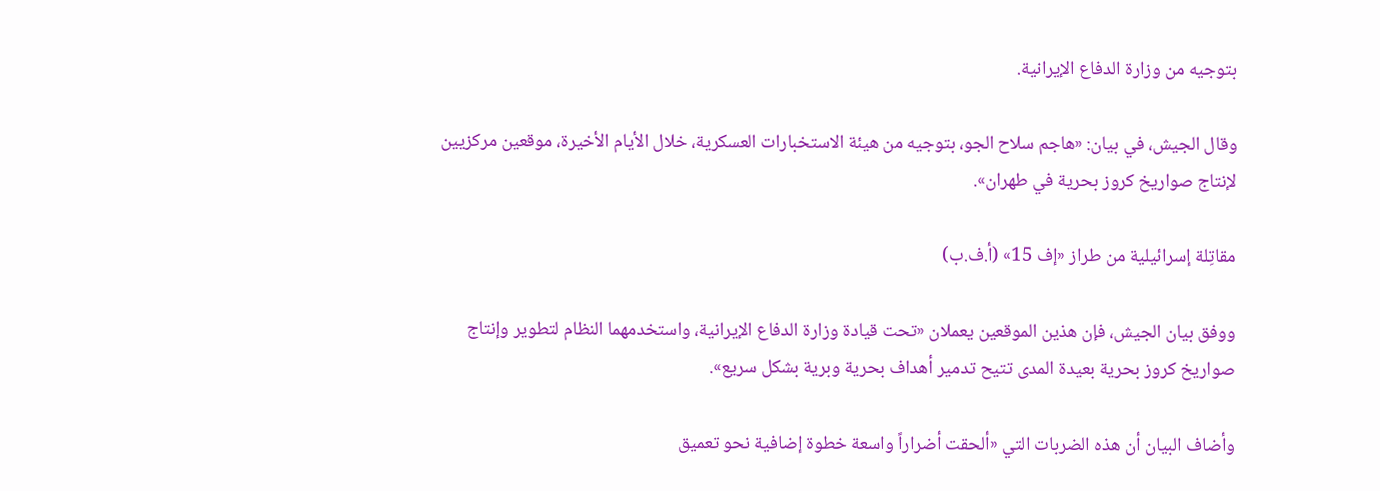بتوجيه من وزارة الدفاع الإيرانية.

وقال الجيش، في بيان: «هاجم سلاح الجو، بتوجيه من هيئة الاستخبارات العسكرية، خلال الأيام الأخيرة، موقعين مركزيين لإنتاج صواريخ كروز بحرية في طهران».

مقاتِلة إسرائيلية من طراز «إف 15» (أ.ف.ب)

ووفق بيان الجيش، فإن هذين الموقعين يعملان «تحت قيادة وزارة الدفاع الإيرانية، واستخدمهما النظام لتطوير وإنتاج صواريخ كروز بحرية بعيدة المدى تتيح تدمير أهداف بحرية وبرية بشكل سريع».

وأضاف البيان أن هذه الضربات التي «ألحقت أضراراً واسعة خطوة إضافية نحو تعميق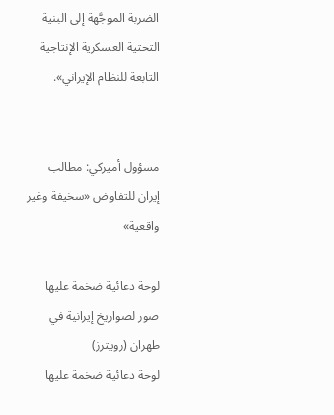الضربة الموجَّهة إلى البنية التحتية العسكرية الإنتاجية التابعة للنظام الإيراني».


مسؤول أميركي: مطالب إيران للتفاوض «سخيفة وغير واقعية»

لوحة دعائية ضخمة عليها صور لصواريخ إيرانية في طهران (رويترز)
لوحة دعائية ضخمة عليها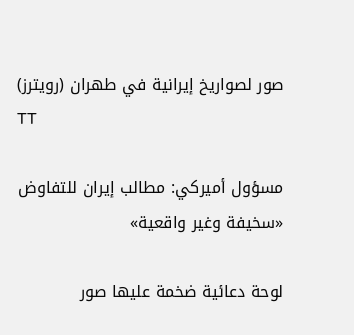صور لصواريخ إيرانية في طهران (رويترز)
TT

مسؤول أميركي: مطالب إيران للتفاوض «سخيفة وغير واقعية»

لوحة دعائية ضخمة عليها صور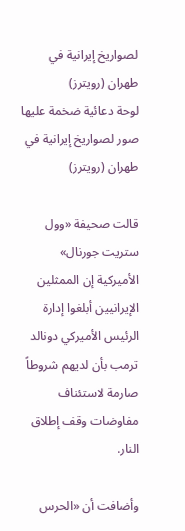لصواريخ إيرانية في طهران (رويترز)
لوحة دعائية ضخمة عليها صور لصواريخ إيرانية في طهران (رويترز)

قالت صحيفة «وول ستريت جورنال» الأميركية إن الممثلين الإيرانيين أبلغوا إدارة الرئيس الأميركي دونالد ترمب بأن لديهم شروطاً صارمة لاستئناف مفاوضات وقف إطلاق النار.

وأضافت أن «الحرس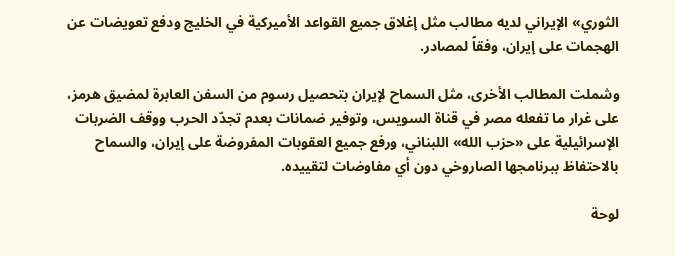الثوري» الإيراني لديه مطالب مثل إغلاق جميع القواعد الأميركية في الخليج ودفع تعويضات عن الهجمات على إيران، وفقاً لمصادر.

وشملت المطالب الأخرى، مثل السماح لإيران بتحصيل رسوم من السفن العابرة لمضيق هرمز، على غرار ما تفعله مصر في قناة السويس، وتوفير ضمانات بعدم تجدّد الحرب ووقف الضربات الإسرائيلية على «حزب الله» اللبناني، ورفع جميع العقوبات المفروضة على إيران، والسماح بالاحتفاظ ببرنامجها الصاروخي دون أي مفاوضات لتقييده.

لوحة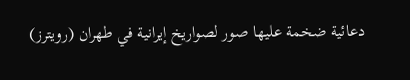دعائية ضخمة عليها صور لصواريخ إيرانية في طهران (رويترز)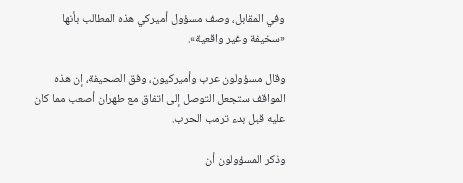وفي المقابل، وصف مسؤول أميركي هذه المطالب بأنها «سخيفة وغير واقعية».

وقال مسؤولون عرب وأميركيون، وفق الصحيفة، إن هذه المواقف ستجعل التوصل إلى اتفاق مع طهران أصعب مما كان عليه قبل بدء ترمب الحرب.

وذكر المسؤولون أن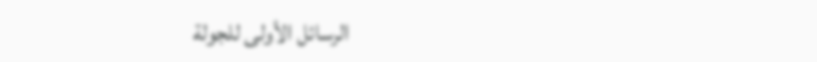الرسائل الأولى للجولة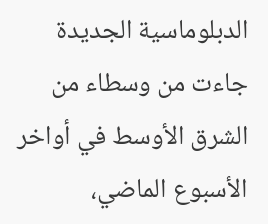الدبلوماسية الجديدة جاءت من وسطاء من الشرق الأوسط في أواخر الأسبوع الماضي،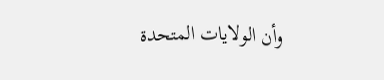وأن الولايات المتحدة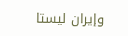وإيران ليستا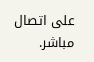على اتصال مباشر.